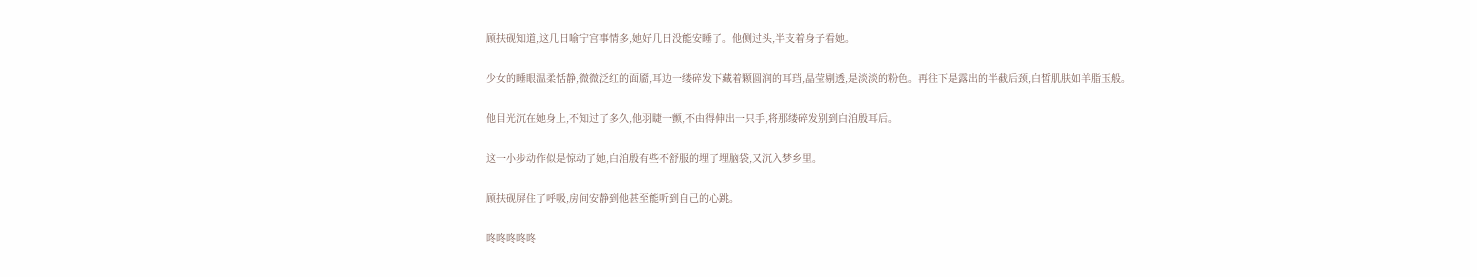顾扶砚知道,这几日喻宁宫事情多,她好几日没能安睡了。他侧过头,半支着身子看她。

少女的睡眼温柔恬静,微微泛红的面靥,耳边一缕碎发下藏着颗圆润的耳珰,晶莹剔透,是淡淡的粉色。再往下是露出的半截后颈,白皙肌肤如羊脂玉般。

他目光沉在她身上,不知过了多久,他羽睫一颤,不由得伸出一只手,将那缕碎发别到白洎殷耳后。

这一小步动作似是惊动了她,白洎殷有些不舒服的埋了埋脑袋,又沉入梦乡里。

顾扶砚屏住了呼吸,房间安静到他甚至能听到自己的心跳。

咚咚咚咚咚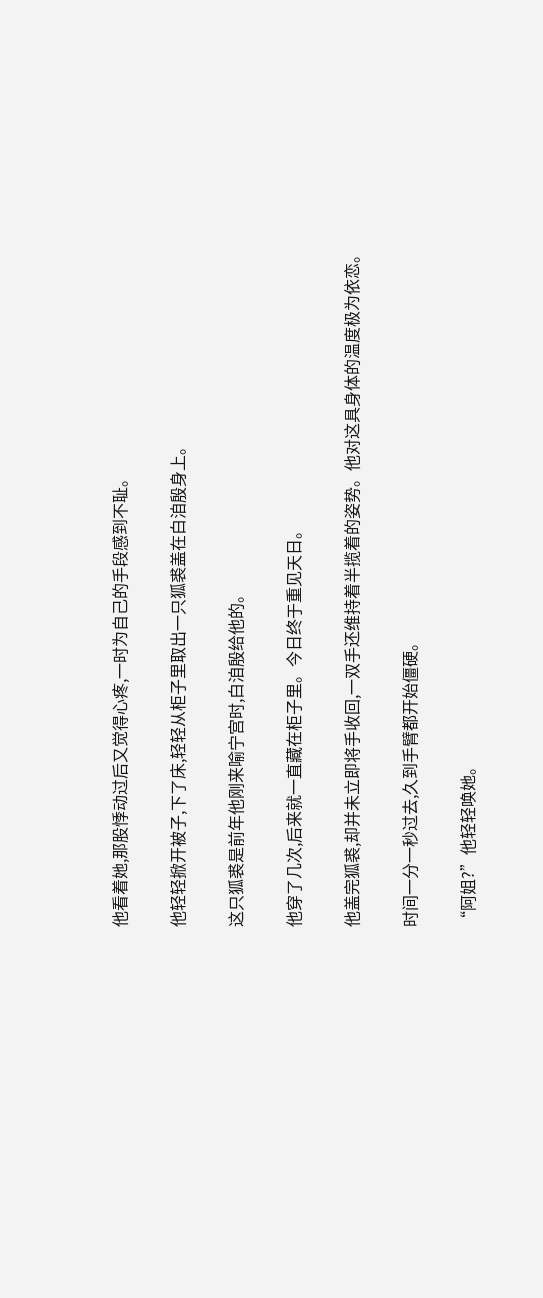他看着她,那股悸动过后又觉得心疼,一时为自己的手段感到不耻。

他轻轻掀开被子,下了床,轻轻从柜子里取出一只狐裘盖在白洎殷身上。

这只狐裘是前年他刚来喻宁宫时,白洎殷给他的。

他穿了几次,后来就一直藏在柜子里。今日终于重见天日。

他盖完狐裘,却并未立即将手收回,一双手还维持着半揽着的姿势。他对这具身体的温度极为依恋。

时间一分一秒过去,久到手臂都开始僵硬。

“阿姐?”他轻轻唤她。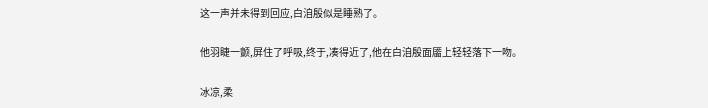这一声并未得到回应,白洎殷似是睡熟了。

他羽睫一颤,屏住了呼吸,终于,凑得近了,他在白洎殷面靥上轻轻落下一吻。

冰凉,柔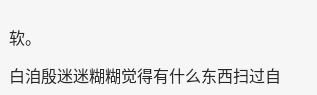软。

白洎殷迷迷糊糊觉得有什么东西扫过自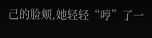己的脸颊,她轻轻“哼”了一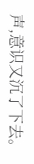声,意识又沉了下去。